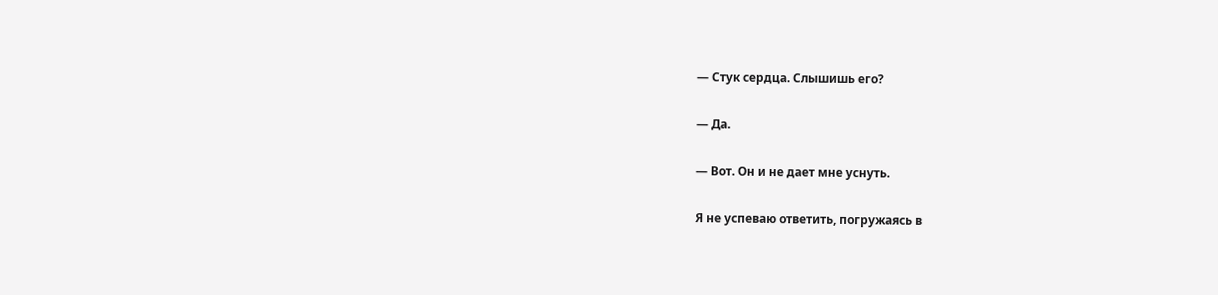— Стук сердца. Слышишь его?

— Да.

— Вот. Он и не дает мне уснуть.

Я не успеваю ответить, погружаясь в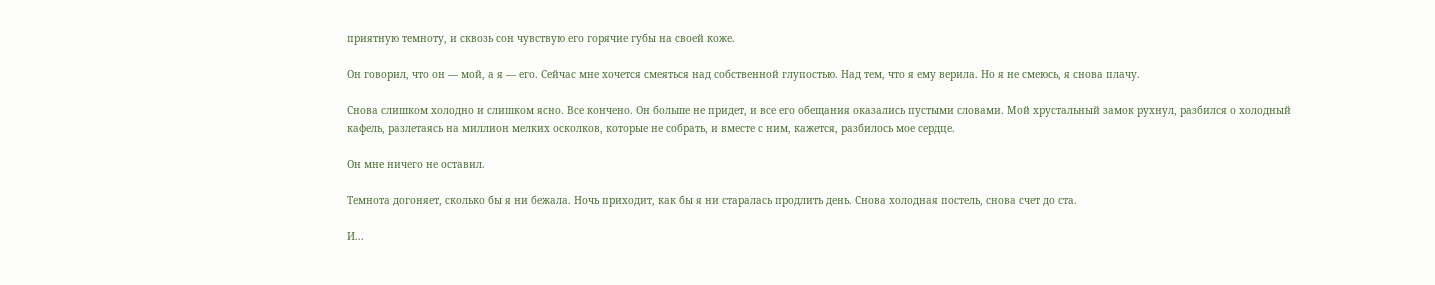приятную темноту, и сквозь сон чувствую его горячие губы на своей коже.

Он говорил, что он — мой, а я — его. Сейчас мне хочется смеяться над собственной глупостью. Над тем, что я ему верила. Но я не смеюсь, я снова плачу.

Снова слишком холодно и слишком ясно. Все кончено. Он больше не придет, и все его обещания оказались пустыми словами. Мой хрустальный замок рухнул, разбился о холодный кафель, разлетаясь на миллион мелких осколков, которые не собрать, и вместе с ним, кажется, разбилось мое сердце.

Он мне ничего не оставил.

Темнота догоняет, сколько бы я ни бежала. Ночь приходит, как бы я ни старалась продлить день. Снова холодная постель, снова счет до ста.

И...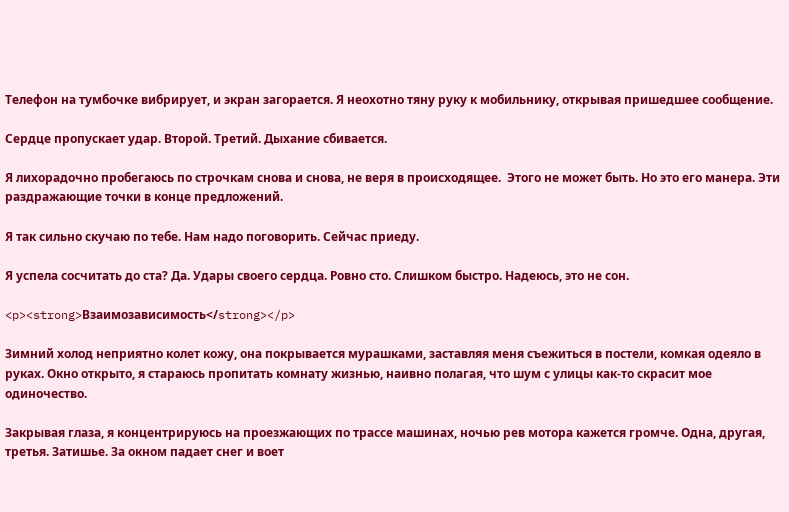Телефон на тумбочке вибрирует, и экран загорается. Я неохотно тяну руку к мобильнику, открывая пришедшее сообщение.

Сердце пропускает удар. Второй. Третий. Дыхание сбивается.

Я лихорадочно пробегаюсь по строчкам снова и снова, не веря в происходящее.  Этого не может быть. Но это его манера. Эти раздражающие точки в конце предложений.

Я так сильно скучаю по тебе. Нам надо поговорить. Сейчас приеду.

Я успела сосчитать до ста? Да. Удары своего сердца. Ровно сто. Слишком быстро. Надеюсь, это не сон.

<p><strong>Взаимозависимость</strong></p>

Зимний холод неприятно колет кожу, она покрывается мурашками, заставляя меня съежиться в постели, комкая одеяло в руках. Окно открыто, я стараюсь пропитать комнату жизнью, наивно полагая, что шум с улицы как-то скрасит мое одиночество.

Закрывая глаза, я концентрируюсь на проезжающих по трассе машинах, ночью рев мотора кажется громче. Одна, другая, третья. Затишье. За окном падает снег и воет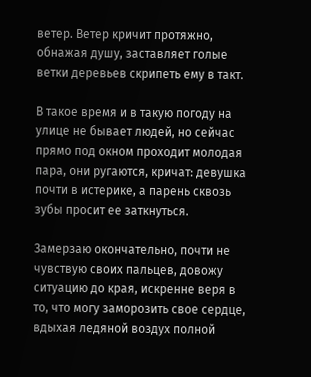ветер. Ветер кричит протяжно, обнажая душу, заставляет голые ветки деревьев скрипеть ему в такт.

В такое время и в такую погоду на улице не бывает людей, но сейчас прямо под окном проходит молодая пара, они ругаются, кричат: девушка почти в истерике, а парень сквозь зубы просит ее заткнуться.

Замерзаю окончательно, почти не чувствую своих пальцев, довожу ситуацию до края, искренне веря в то, что могу заморозить свое сердце, вдыхая ледяной воздух полной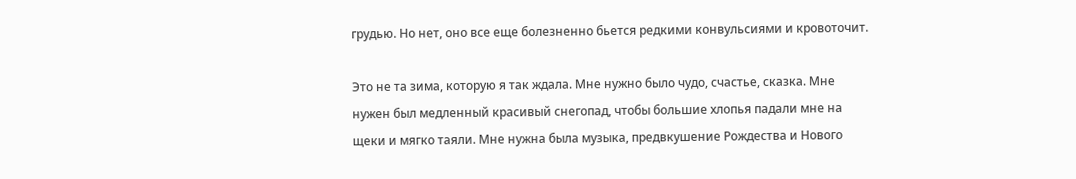грудью. Но нет, оно все еще болезненно бьется редкими конвульсиями и кровоточит.

Это не та зима, которую я так ждала. Мне нужно было чудо, счастье, сказка. Мне нужен был медленный красивый снегопад, чтобы большие хлопья падали мне на щеки и мягко таяли. Мне нужна была музыка, предвкушение Рождества и Нового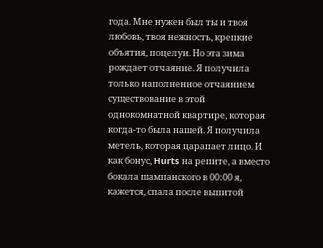года. Мне нужен был ты и твоя любовь, твоя нежность, крепкие объятия, поцелуи. Но эта зима рождает отчаяние. Я получила только наполненное отчаянием существование в этой однокомнатной квартире, которая когда-то была нашей. Я получила метель, которая царапает лицо. И как бонус, Hurts на репите, а вместо бокала шампанского в 00:00 я, кажется, спала после выпитой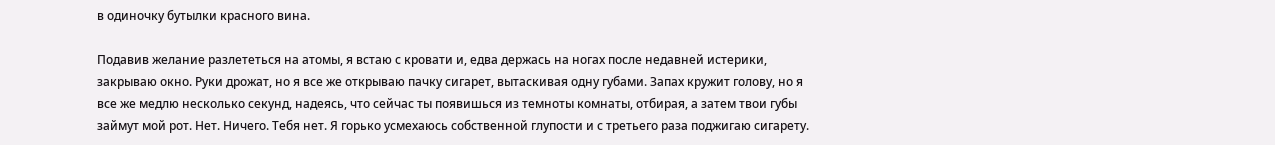в одиночку бутылки красного вина.

Подавив желание разлететься на атомы, я встаю с кровати и, едва держась на ногах после недавней истерики, закрываю окно. Руки дрожат, но я все же открываю пачку сигарет, вытаскивая одну губами. Запах кружит голову, но я все же медлю несколько секунд, надеясь, что сейчас ты появишься из темноты комнаты, отбирая, а затем твои губы займут мой рот. Нет. Ничего. Тебя нет. Я горько усмехаюсь собственной глупости и с третьего раза поджигаю сигарету.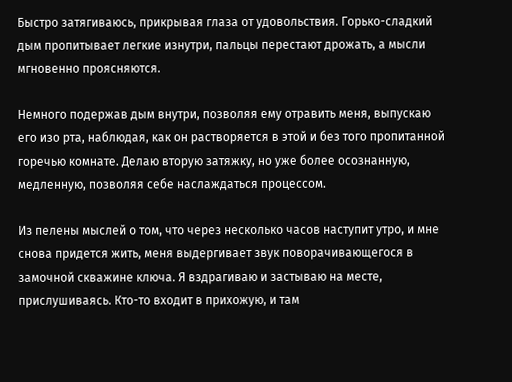Быстро затягиваюсь, прикрывая глаза от удовольствия. Горько-сладкий дым пропитывает легкие изнутри, пальцы перестают дрожать, а мысли мгновенно проясняются.

Немного подержав дым внутри, позволяя ему отравить меня, выпускаю его изо рта, наблюдая, как он растворяется в этой и без того пропитанной горечью комнате. Делаю вторую затяжку, но уже более осознанную, медленную, позволяя себе наслаждаться процессом.

Из пелены мыслей о том, что через несколько часов наступит утро, и мне снова придется жить, меня выдергивает звук поворачивающегося в замочной скважине ключа. Я вздрагиваю и застываю на месте, прислушиваясь. Кто-то входит в прихожую, и там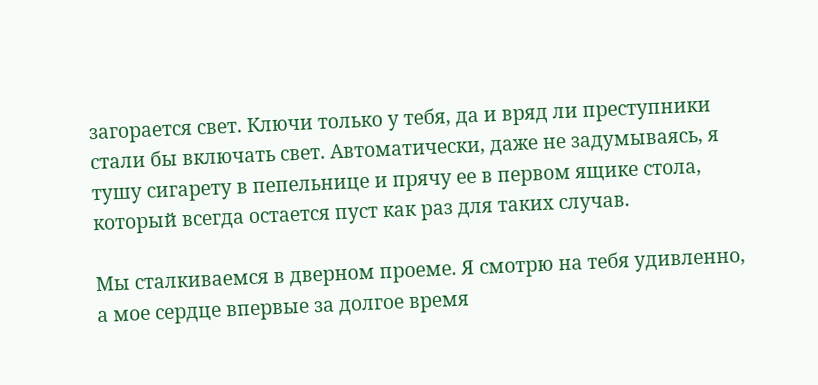загорается свет. Ключи только у тебя, да и вряд ли преступники стали бы включать свет. Автоматически, даже не задумываясь, я тушу сигарету в пепельнице и прячу ее в первом ящике стола, который всегда остается пуст как раз для таких случав.

Мы сталкиваемся в дверном проеме. Я смотрю на тебя удивленно, а мое сердце впервые за долгое время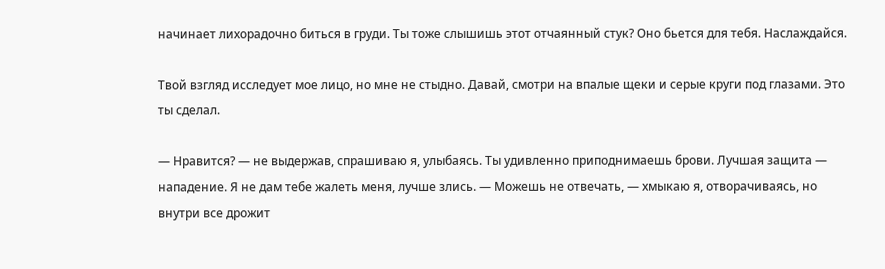начинает лихорадочно биться в груди. Ты тоже слышишь этот отчаянный стук? Оно бьется для тебя. Наслаждайся.

Твой взгляд исследует мое лицо, но мне не стыдно. Давай, смотри на впалые щеки и серые круги под глазами. Это ты сделал.

— Нравится? — не выдержав, спрашиваю я, улыбаясь. Ты удивленно приподнимаешь брови. Лучшая защита — нападение. Я не дам тебе жалеть меня, лучше злись. — Можешь не отвечать, — хмыкаю я, отворачиваясь, но внутри все дрожит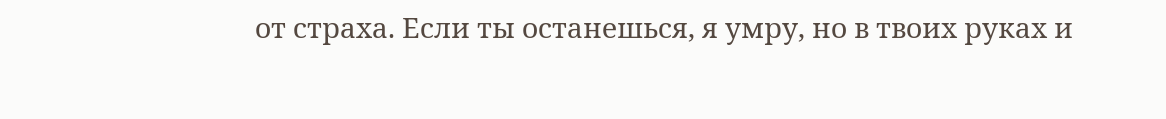от страха. Если ты останешься, я умру, но в твоих руках и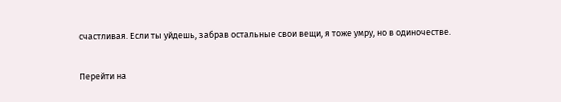счастливая. Если ты уйдешь, забрав остальные свои вещи, я тоже умру, но в одиночестве.

Перейти на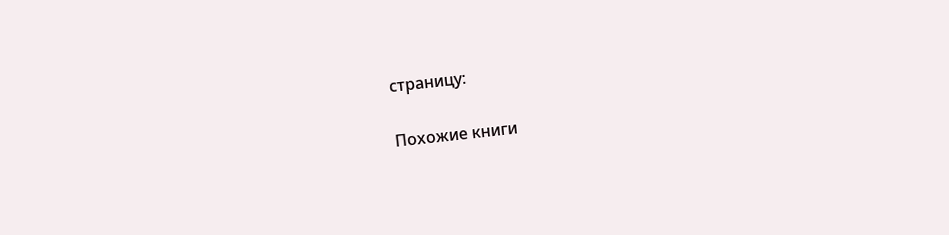страницу:

Похожие книги